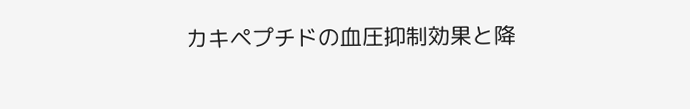カキペプチドの血圧抑制効果と降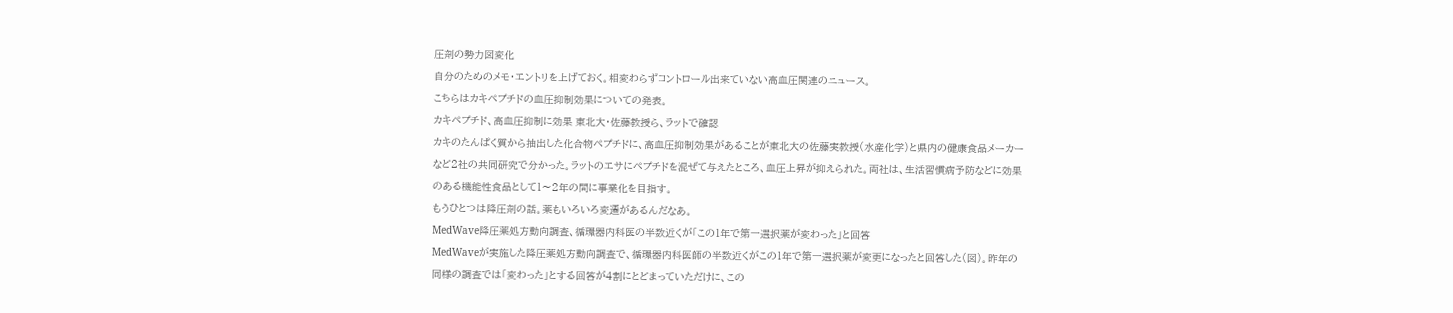圧剤の勢力図変化
自分のためのメモ・エントリを上げておく。相変わらずコントロール出来ていない高血圧関連のニュース。
こちらはカキペプチドの血圧抑制効果についての発表。
カキペプチド、高血圧抑制に効果 東北大・佐藤教授ら、ラットで確認
カキのたんぱく質から抽出した化合物ペプチドに、高血圧抑制効果があることが東北大の佐藤実教授(水産化学)と県内の健康食品メーカーなど2社の共同研究で分かった。ラットのエサにペプチドを混ぜて与えたところ、血圧上昇が抑えられた。両社は、生活習慣病予防などに効果のある機能性食品として1〜2年の間に事業化を目指す。
もうひとつは降圧剤の話。薬もいろいろ変遷があるんだなあ。
MedWave降圧薬処方動向調査、循環器内科医の半数近くが「この1年で第一選択薬が変わった」と回答
MedWaveが実施した降圧薬処方動向調査で、循環器内科医師の半数近くがこの1年で第一選択薬が変更になったと回答した(図)。昨年の同様の調査では「変わった」とする回答が4割にとどまっていただけに、この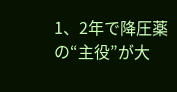1、2年で降圧薬の“主役”が大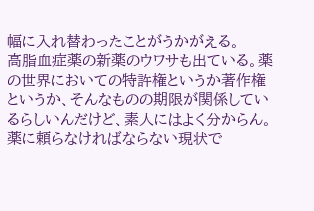幅に入れ替わったことがうかがえる。
高脂血症薬の新薬のウワサも出ている。薬の世界においての特許権というか著作権というか、そんなものの期限が関係しているらしいんだけど、素人にはよく分からん。
薬に頼らなければならない現状で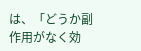は、「どうか副作用がなく効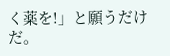く薬を!」と願うだけだ。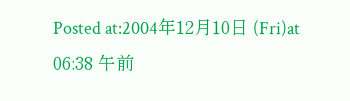Posted at:2004年12月10日 (Fri)at
06:38 午前